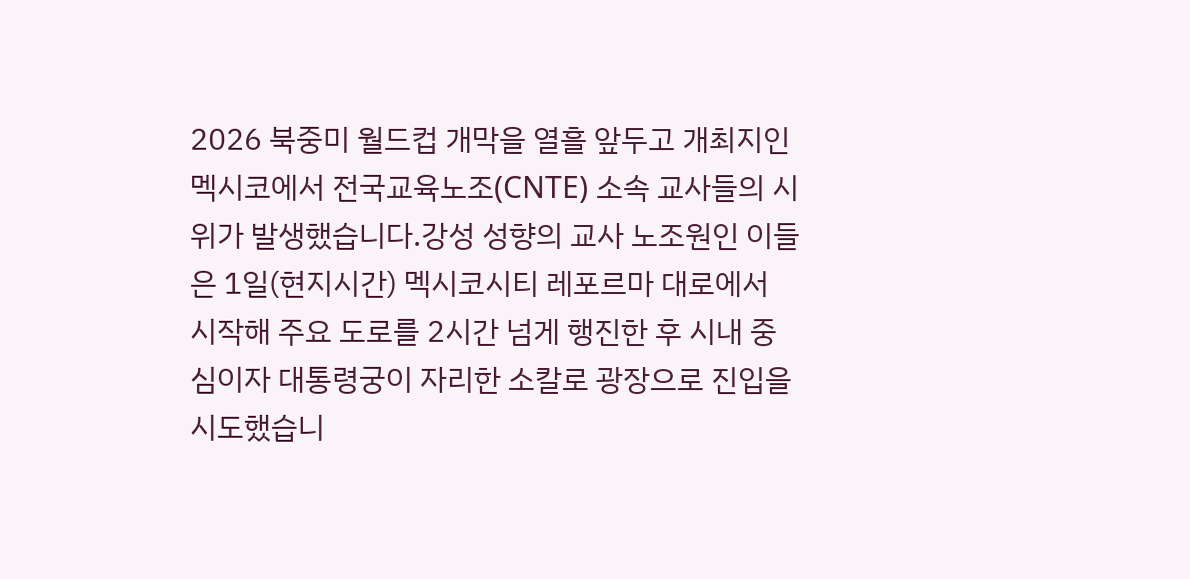2026 북중미 월드컵 개막을 열흘 앞두고 개최지인 멕시코에서 전국교육노조(CNTE) 소속 교사들의 시위가 발생했습니다.강성 성향의 교사 노조원인 이들은 1일(현지시간) 멕시코시티 레포르마 대로에서 시작해 주요 도로를 2시간 넘게 행진한 후 시내 중심이자 대통령궁이 자리한 소칼로 광장으로 진입을 시도했습니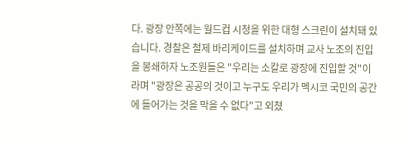다. 광장 안쪽에는 월드컵 시청을 위한 대형 스크린이 설치돼 있습니다. 경찰은 철제 바리케이드를 설치하며 교사 노조의 진입을 봉쇄하자 노조원들은 "우리는 소칼로 광장에 진입할 것"이라며 "광장은 공공의 것이고 누구도 우리가 멕시코 국민의 공간에 들어가는 것을 막을 수 없다"고 외쳤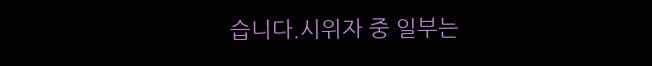습니다.시위자 중 일부는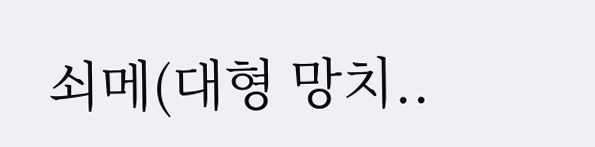쇠메(대형 망치..